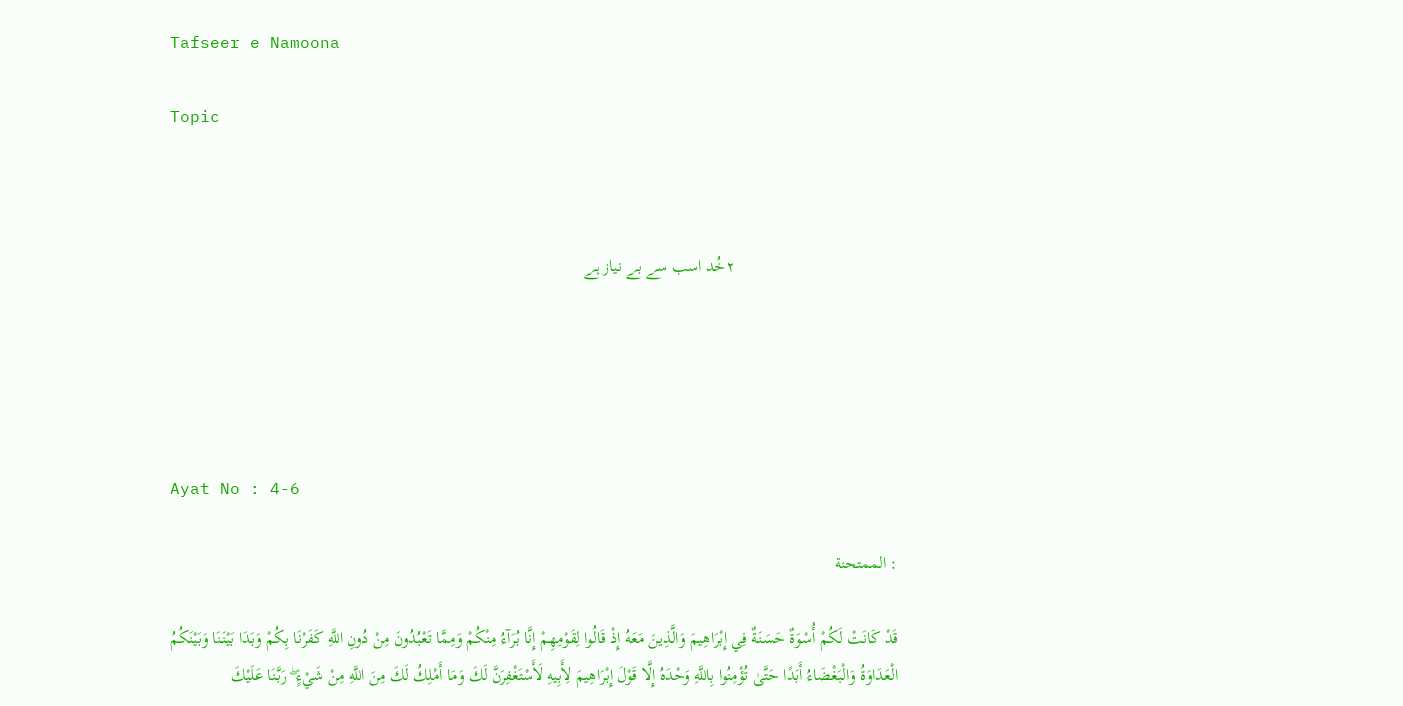Tafseer e Namoona

Topic



                                      ۲خُد اسب سے بے نیاز ہے





Ayat No : 4-6

: الممتحنة

قَدْ كَانَتْ لَكُمْ أُسْوَةٌ حَسَنَةٌ فِي إِبْرَاهِيمَ وَالَّذِينَ مَعَهُ إِذْ قَالُوا لِقَوْمِهِمْ إِنَّا بُرَآءُ مِنْكُمْ وَمِمَّا تَعْبُدُونَ مِنْ دُونِ اللَّهِ كَفَرْنَا بِكُمْ وَبَدَا بَيْنَنَا وَبَيْنَكُمُ الْعَدَاوَةُ وَالْبَغْضَاءُ أَبَدًا حَتَّىٰ تُؤْمِنُوا بِاللَّهِ وَحْدَهُ إِلَّا قَوْلَ إِبْرَاهِيمَ لِأَبِيهِ لَأَسْتَغْفِرَنَّ لَكَ وَمَا أَمْلِكُ لَكَ مِنَ اللَّهِ مِنْ شَيْءٍ ۖ رَبَّنَا عَلَيْكَ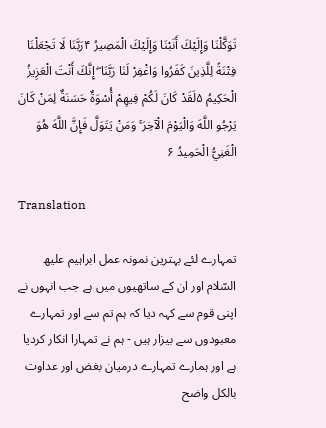تَوَكَّلْنَا وَإِلَيْكَ أَنَبْنَا وَإِلَيْكَ الْمَصِيرُ ۴رَبَّنَا لَا تَجْعَلْنَا فِتْنَةً لِلَّذِينَ كَفَرُوا وَاغْفِرْ لَنَا رَبَّنَا ۖ إِنَّكَ أَنْتَ الْعَزِيزُ الْحَكِيمُ ۵لَقَدْ كَانَ لَكُمْ فِيهِمْ أُسْوَةٌ حَسَنَةٌ لِمَنْ كَانَ يَرْجُو اللَّهَ وَالْيَوْمَ الْآخِرَ ۚ وَمَنْ يَتَوَلَّ فَإِنَّ اللَّهَ هُوَ الْغَنِيُّ الْحَمِيدُ ۶

Translation

تمہارے لئے بہترین نمونہ عمل ابراہیم علیھ السّلام اور ان کے ساتھیوں میں ہے جب انہوں نے اپنی قوم سے کہہ دیا کہ ہم تم سے اور تمہارے معبودوں سے بیزار ہیں - ہم نے تمہارا انکار کردیا ہے اور ہمارے تمہارے درمیان بغض اور عداوت بالکل واضح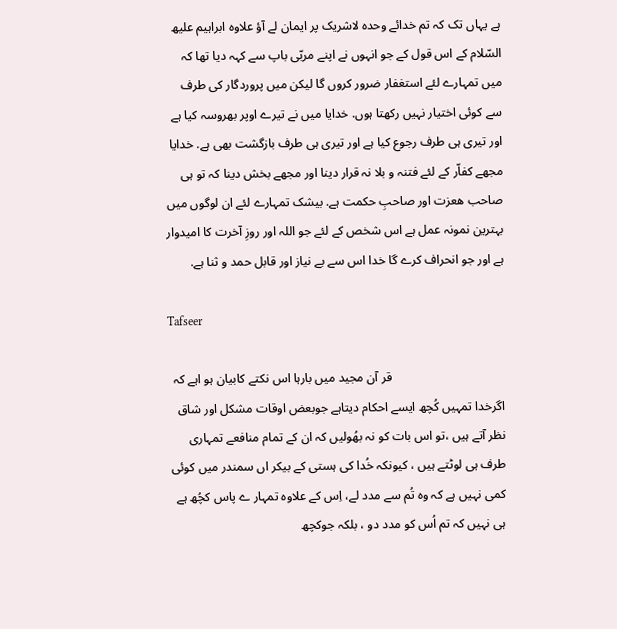ہے یہاں تک کہ تم خدائے وحدہ لاشریک پر ایمان لے آؤ علاوہ ابراہیم علیھ السّلام کے اس قول کے جو انہوں نے اپنے مربّی باپ سے کہہ دیا تھا کہ میں تمہارے لئے استغفار ضرور کروں گا لیکن میں پروردگار کی طرف سے کوئی اختیار نہیں رکھتا ہوں. خدایا میں نے تیرے اوپر بھروسہ کیا ہے اور تیری ہی طرف رجوع کیا ہے اور تیری ہی طرف بازگشت بھی ہے. خدایا مجھے کفاّر کے لئے فتنہ و بلا نہ قرار دینا اور مجھے بخش دینا کہ تو ہی صاحب هعزت اور صاحبِ حکمت ہے. بیشک تمہارے لئے ان لوگوں میں بہترین نمونہ عمل ہے اس شخص کے لئے جو اللہ اور روزِ آخرت کا امیدوار ہے اور جو انحراف کرے گا خدا اس سے بے نیاز اور قابل حمد و ثنا ہے.

Tafseer

                                    قر آن مجید میں بارہا اس نکتے کابیان ہو اہے کہ اگرخدا تمہیں کُچھ ایسے احکام دیتاہے جوبعض اوقات مشکل اور شاق نظر آتے ہیں ،تو اس بات کو نہ بھُولیں کہ ان کے تمام منافعے تمہاری طرف ہی لوٹتے ہیں ، کیونکہ خُدا کی ہستی کے بیکر اں سمندر میں کوئی کمی نہیں ہے کہ وہ تُم سے مدد لے، اِس کے علاوہ تمہار ے پاس کچُھ ہے ہی نہیں کہ تم اُس کو مدد دو ، بلکہ جوکچھ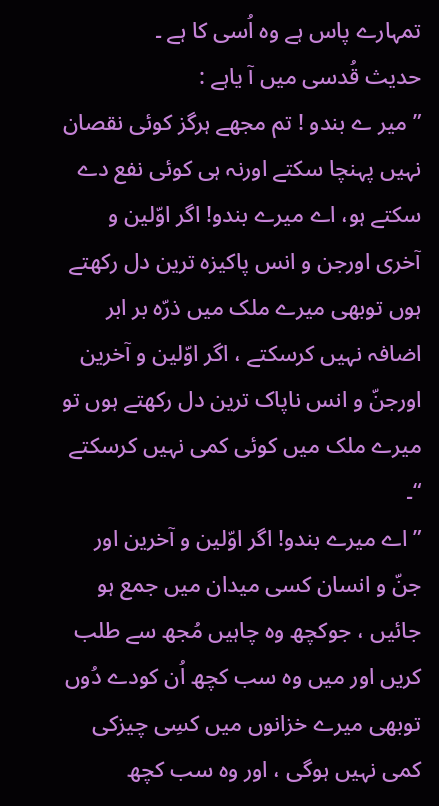تمہارے پاس ہے وہ اُسی کا ہے ۔
حدیث قُدسی میں آ یاہے :
” میر ے بندو ! تم مجھے ہرگز کوئی نقصان نہیں پہنچا سکتے اورنہ ہی کوئی نفع دے سکتے ہو، اے میرے بندو! اگر اوّلین و آخری اورجن و انس پاکیزہ ترین دل رکھتے ہوں توبھی میرے ملک میں ذرّہ بر ابر اضافہ نہیں کرسکتے ، اگر اوّلین و آخرین اورجنّ و انس ناپاک ترین دل رکھتے ہوں تو میرے ملک میں کوئی کمی نہیں کرسکتے “۔
” اے میرے بندو! اگر اوّلین و آخرین اور جنّ و انسان کسی میدان میں جمع ہو جائیں ، جوکچھ وہ چاہیں مُجھ سے طلب کریں اور میں وہ سب کچھ اُن کودے دُوں توبھی میرے خزانوں میں کسِی چیزکی کمی نہیں ہوگی ، اور وہ سب کچھ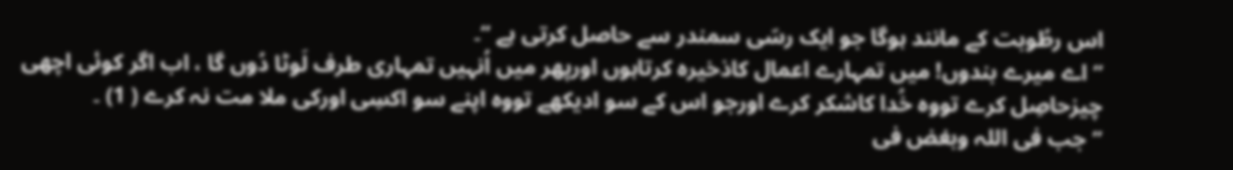اس رطُوبت کے مانند ہوگا جو ایک رسّی سمندر سے حاصل کرتی ہے “۔
” اے میرے بندوں! میں تمہارے اعمال کاذخیرہ کرتاہوں اورپھر میں اُنہیں تمہاری طرف لَوٹا دُوں گا ، اب اگر کوئی اچھی چیزحاصِل کرے تووہ خُدا کاشکر کرے اورجو اس کے سو ادیکھے تووہ اپنے سو اکسِی اورکی ملا مت نہ کرے ( 1) ۔
” جب فی اللہ وبغض فی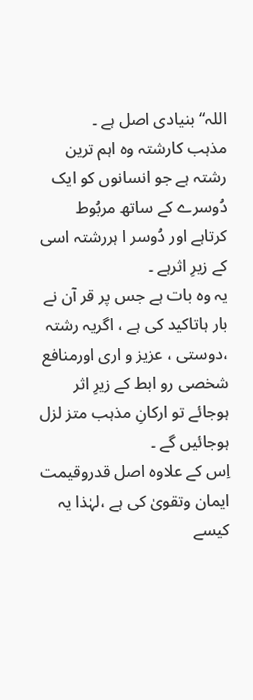اللہ“ بنیادی اصل ہے ۔
مذہب کارشتہ وہ اہم ترین رشتہ ہے جو انسانوں کو ایک دُوسرے کے ساتھ مربُوط کرتاہے اور دُوسر ا ہررشتہ اسی کے زیرِ اثرہے ۔
یہ وہ بات ہے جس پر قر آن نے بار ہاتاکید کی ہے ، اگریہ رشتہ ،دوستی ، عزیز و اری اورمنافع شخصی رو ابط کے زیرِ اثر ہوجائے تو ارکانِ مذہب متز لزل ہوجائیں گے ۔
اِس کے علاوہ اصل قدروقیمت ایمان وتقویٰ کی ہے ،لہٰذا یہ کیسے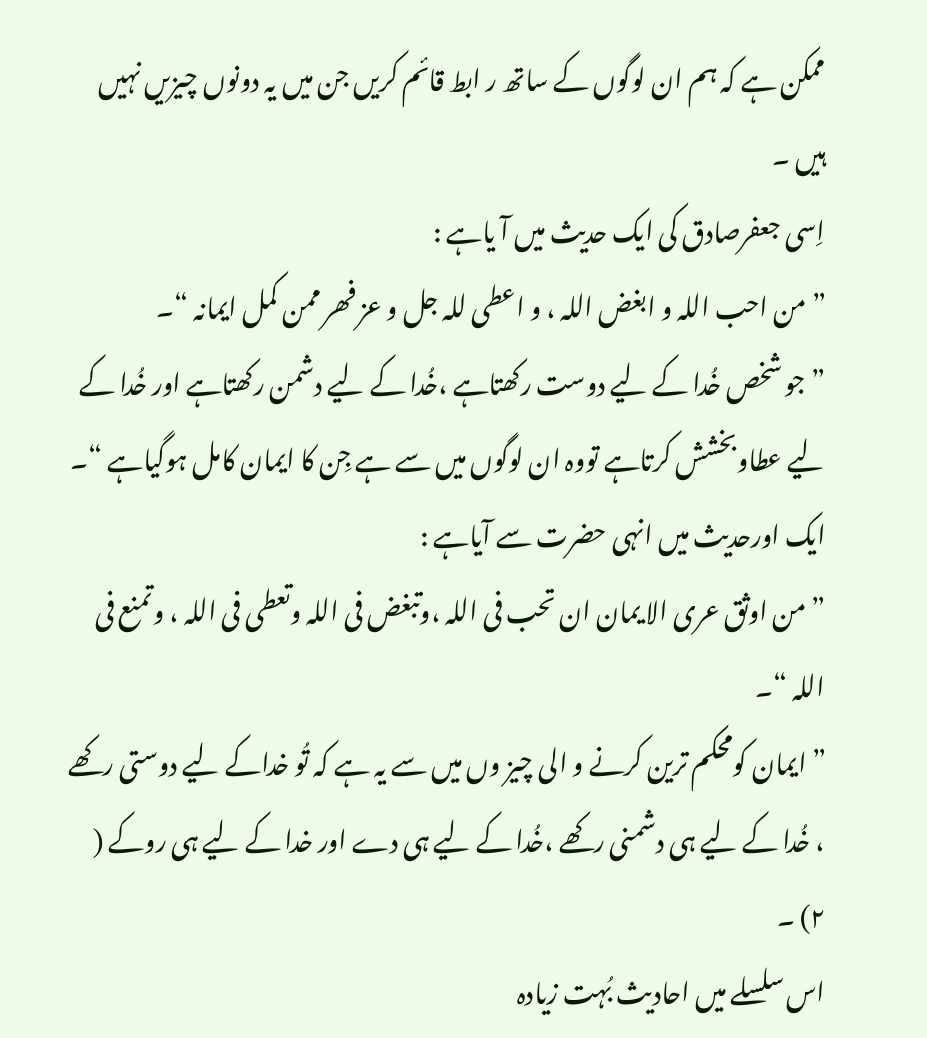ممکن ہے کہ ہم ان لوگوں کے ساتھ ر ابط قائم کریں جن میں یہ دونوں چیزیں نہیں ہیں ۔
اِسی جعفرصادق کی ایک حدیث میں آ یاہے :
” من احب اللہ و ابغض اللہ ، و اعطی للہ جل و عز فھر ممن کمل ایمانہ “۔
” جو شخص خُدا کے لیے دوست رکھتاہے ،خُدا کے لیے دشمن رکھتاہے اور خُدا کے لیے عطاوبخشش کرتاہے تووہ ان لوگوں میں سے ہے جِن کا ایمان کامل ہوگیاہے “۔
ایک اورحدیث میں انہی حضرت سے آیاہے :
” من اوثق عری الا یمان ان تحب فی اللہ ،وتبغض فی اللہ وتعطی فی اللہ ، وتمنع فی اللہ “۔
” ایمان کومحکم ترین کرنے و الی چیز وں میں سے یہ ہے کہ تُو خداکے لیے دوستی رکھے ، خُدا کے لیے ہی دشمنی رکھے ،خُدا کے لیے ہی دے اور خدا کے لیے ہی روکے ( ۲) ۔
اس سلسلے میں احادیث بُہت زیادہ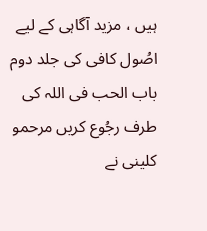ہیں ، مزید آگاہی کے لیے اصُول کافی کی جلد دوم باب الحب فی اللہ کی طرف رجُوع کریں مرحمو کلینی نے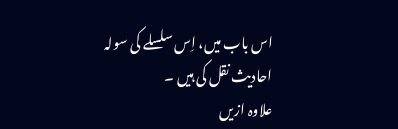اس باب میں، اِس سلسلے کی سولہ احادیث نقل کی ہیں ۔
علاوہ ازیں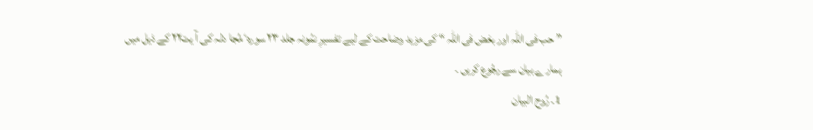” حب فی اللہ اور بغض فی اللہ “ کی مزید وضاحت کے لیے تفسیرِ نمُونہ جلد ۲۳ سورہٴ مُجا دلہ کی آ یت۲۲ کے ذیل میں ہمار ے بیان سے رجُوع کریں ۔
1۔ رُوح البیان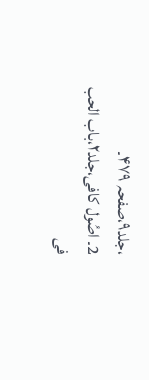،جلد۹،صفحہ ۴۷۹۔
2۔ اصُول کافی،جلد۲،باب الحب فی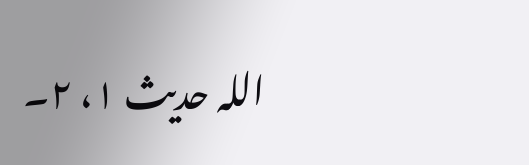اللہ حدیث ۱، ۲۔